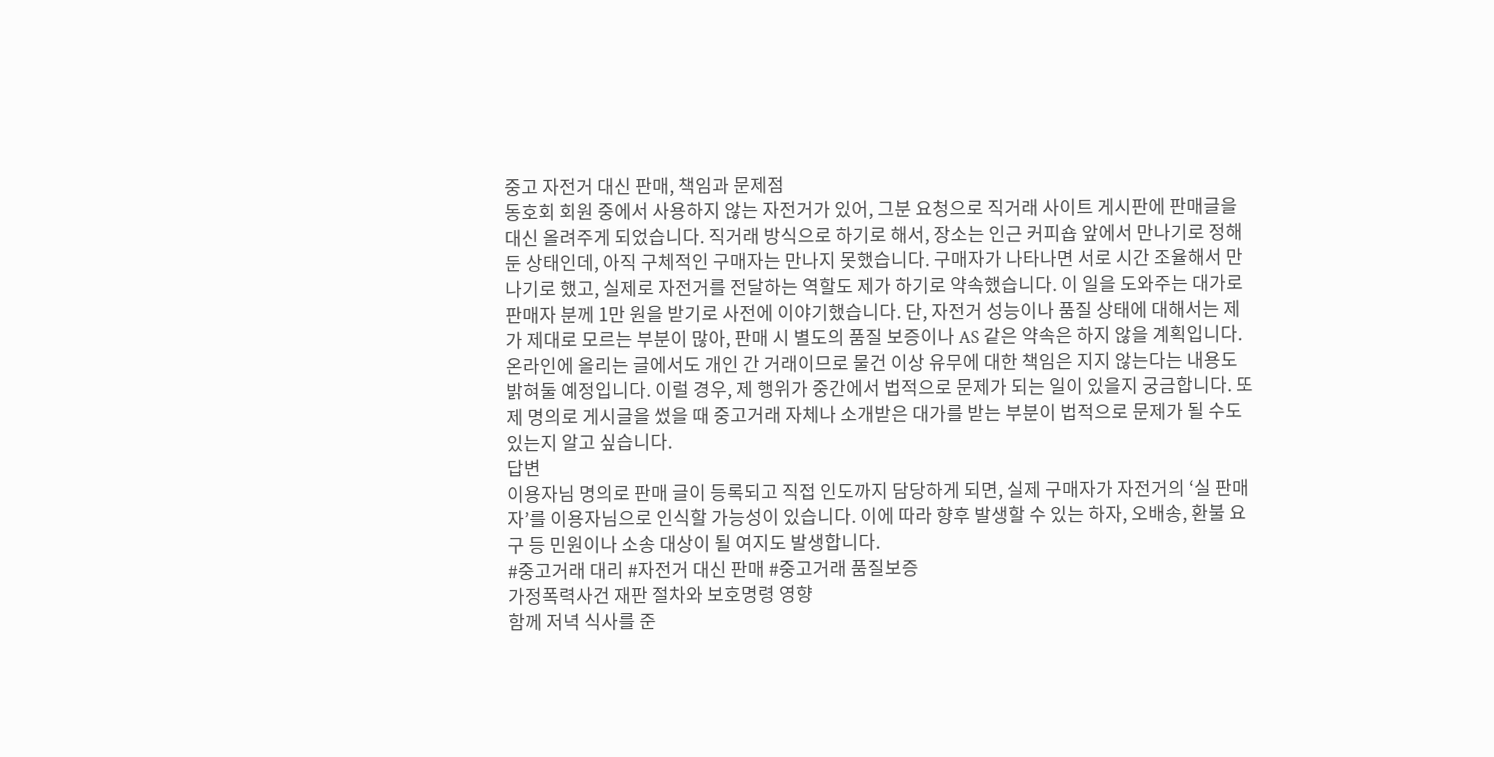중고 자전거 대신 판매, 책임과 문제점
동호회 회원 중에서 사용하지 않는 자전거가 있어, 그분 요청으로 직거래 사이트 게시판에 판매글을 대신 올려주게 되었습니다. 직거래 방식으로 하기로 해서, 장소는 인근 커피숍 앞에서 만나기로 정해둔 상태인데, 아직 구체적인 구매자는 만나지 못했습니다. 구매자가 나타나면 서로 시간 조율해서 만나기로 했고, 실제로 자전거를 전달하는 역할도 제가 하기로 약속했습니다. 이 일을 도와주는 대가로 판매자 분께 1만 원을 받기로 사전에 이야기했습니다. 단, 자전거 성능이나 품질 상태에 대해서는 제가 제대로 모르는 부분이 많아, 판매 시 별도의 품질 보증이나 AS 같은 약속은 하지 않을 계획입니다. 온라인에 올리는 글에서도 개인 간 거래이므로 물건 이상 유무에 대한 책임은 지지 않는다는 내용도 밝혀둘 예정입니다. 이럴 경우, 제 행위가 중간에서 법적으로 문제가 되는 일이 있을지 궁금합니다. 또 제 명의로 게시글을 썼을 때 중고거래 자체나 소개받은 대가를 받는 부분이 법적으로 문제가 될 수도 있는지 알고 싶습니다.
답변
이용자님 명의로 판매 글이 등록되고 직접 인도까지 담당하게 되면, 실제 구매자가 자전거의 ‘실 판매자’를 이용자님으로 인식할 가능성이 있습니다. 이에 따라 향후 발생할 수 있는 하자, 오배송, 환불 요구 등 민원이나 소송 대상이 될 여지도 발생합니다.
#중고거래 대리 #자전거 대신 판매 #중고거래 품질보증
가정폭력사건 재판 절차와 보호명령 영향
함께 저녁 식사를 준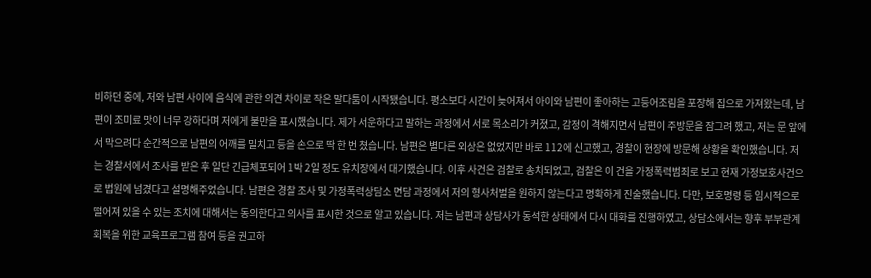비하던 중에, 저와 남편 사이에 음식에 관한 의견 차이로 작은 말다툼이 시작됐습니다. 평소보다 시간이 늦어져서 아이와 남편이 좋아하는 고등어조림을 포장해 집으로 가져왔는데, 남편이 조미료 맛이 너무 강하다며 저에게 불만을 표시했습니다. 제가 서운하다고 말하는 과정에서 서로 목소리가 커졌고, 감정이 격해지면서 남편이 주방문을 잠그려 했고, 저는 문 앞에서 막으려다 순간적으로 남편의 어깨를 밀치고 등을 손으로 딱 한 번 쳤습니다. 남편은 별다른 외상은 없었지만 바로 112에 신고했고, 경찰이 현장에 방문해 상황을 확인했습니다. 저는 경찰서에서 조사를 받은 후 일단 긴급체포되어 1박 2일 정도 유치장에서 대기했습니다. 이후 사건은 검찰로 송치되었고, 검찰은 이 건을 가정폭력범죄로 보고 현재 가정보호사건으로 법원에 넘겼다고 설명해주었습니다. 남편은 경찰 조사 및 가정폭력상담소 면담 과정에서 저의 형사처벌을 원하지 않는다고 명확하게 진술했습니다. 다만, 보호명령 등 임시적으로 떨어져 있을 수 있는 조치에 대해서는 동의한다고 의사를 표시한 것으로 알고 있습니다. 저는 남편과 상담사가 동석한 상태에서 다시 대화를 진행하였고, 상담소에서는 향후 부부관계 회복을 위한 교육프로그램 참여 등을 권고하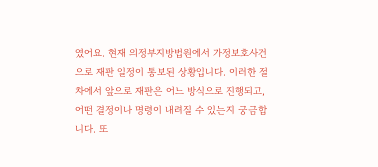였어요. 현재 의정부지방법원에서 가정보호사건으로 재판 일정이 통보된 상황입니다. 이러한 절차에서 앞으로 재판은 어느 방식으로 진행되고, 어떤 결정이나 명령이 내려질 수 있는지 궁금합니다. 또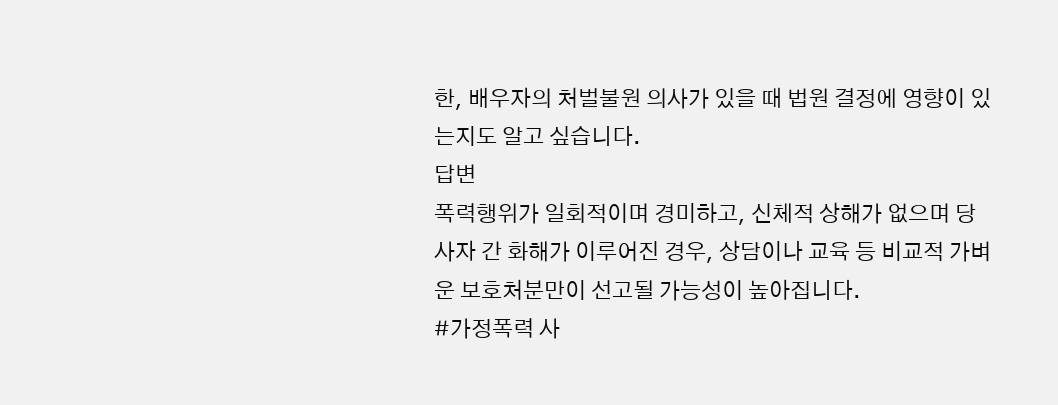한, 배우자의 처벌불원 의사가 있을 때 법원 결정에 영향이 있는지도 알고 싶습니다.
답변
폭력행위가 일회적이며 경미하고, 신체적 상해가 없으며 당사자 간 화해가 이루어진 경우, 상담이나 교육 등 비교적 가벼운 보호처분만이 선고될 가능성이 높아집니다.
#가정폭력 사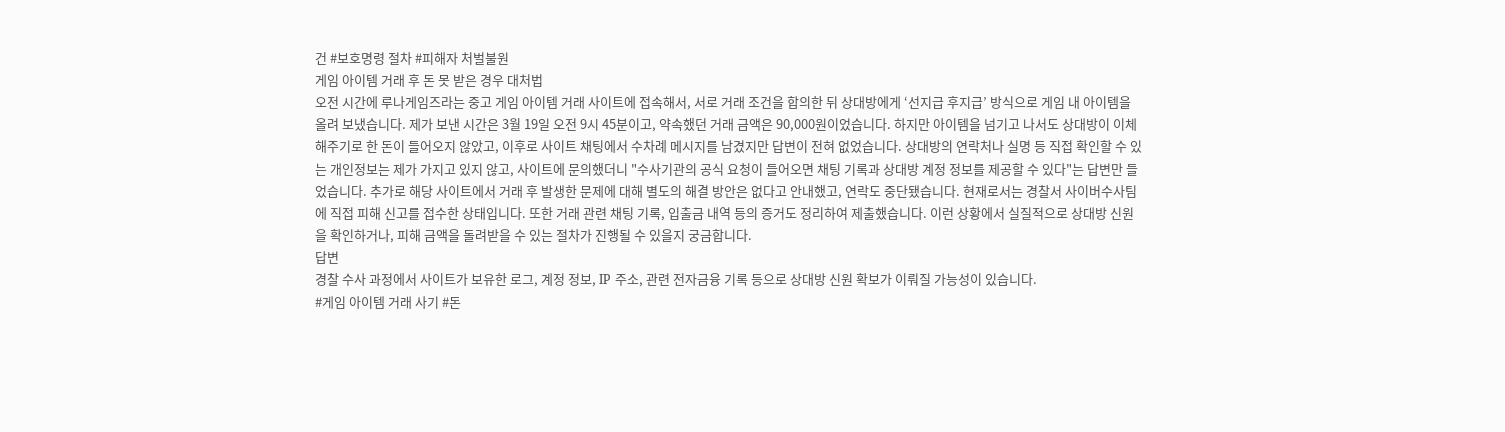건 #보호명령 절차 #피해자 처벌불원
게임 아이템 거래 후 돈 못 받은 경우 대처법
오전 시간에 루나게임즈라는 중고 게임 아이템 거래 사이트에 접속해서, 서로 거래 조건을 합의한 뒤 상대방에게 ‘선지급 후지급’ 방식으로 게임 내 아이템을 올려 보냈습니다. 제가 보낸 시간은 3월 19일 오전 9시 45분이고, 약속했던 거래 금액은 90,000원이었습니다. 하지만 아이템을 넘기고 나서도 상대방이 이체해주기로 한 돈이 들어오지 않았고, 이후로 사이트 채팅에서 수차례 메시지를 남겼지만 답변이 전혀 없었습니다. 상대방의 연락처나 실명 등 직접 확인할 수 있는 개인정보는 제가 가지고 있지 않고, 사이트에 문의했더니 "수사기관의 공식 요청이 들어오면 채팅 기록과 상대방 계정 정보를 제공할 수 있다"는 답변만 들었습니다. 추가로 해당 사이트에서 거래 후 발생한 문제에 대해 별도의 해결 방안은 없다고 안내했고, 연락도 중단됐습니다. 현재로서는 경찰서 사이버수사팀에 직접 피해 신고를 접수한 상태입니다. 또한 거래 관련 채팅 기록, 입출금 내역 등의 증거도 정리하여 제출했습니다. 이런 상황에서 실질적으로 상대방 신원을 확인하거나, 피해 금액을 돌려받을 수 있는 절차가 진행될 수 있을지 궁금합니다.
답변
경찰 수사 과정에서 사이트가 보유한 로그, 계정 정보, IP 주소, 관련 전자금융 기록 등으로 상대방 신원 확보가 이뤄질 가능성이 있습니다.
#게임 아이템 거래 사기 #돈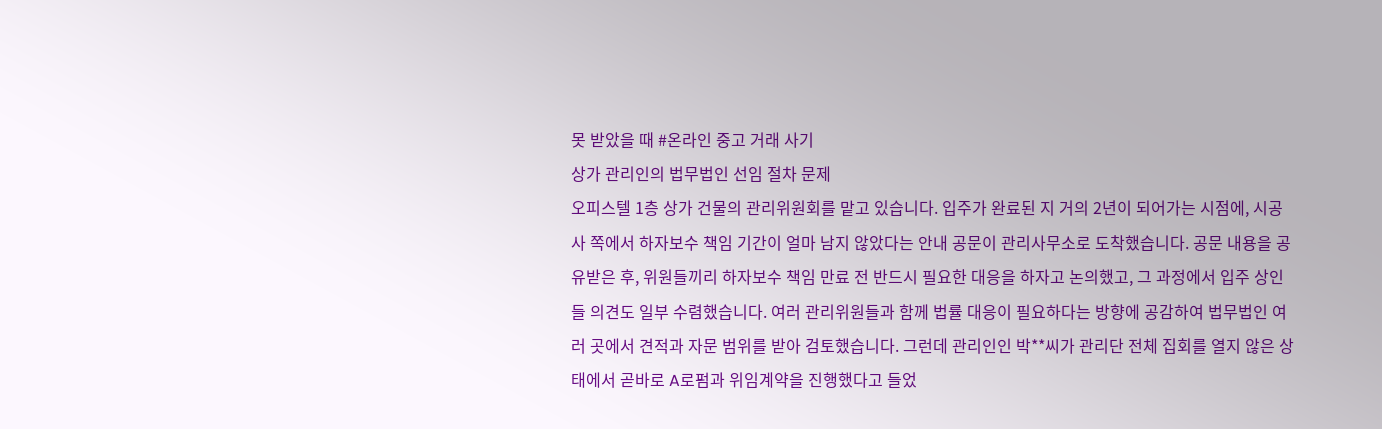못 받았을 때 #온라인 중고 거래 사기
상가 관리인의 법무법인 선임 절차 문제
오피스텔 1층 상가 건물의 관리위원회를 맡고 있습니다. 입주가 완료된 지 거의 2년이 되어가는 시점에, 시공사 쪽에서 하자보수 책임 기간이 얼마 남지 않았다는 안내 공문이 관리사무소로 도착했습니다. 공문 내용을 공유받은 후, 위원들끼리 하자보수 책임 만료 전 반드시 필요한 대응을 하자고 논의했고, 그 과정에서 입주 상인들 의견도 일부 수렴했습니다. 여러 관리위원들과 함께 법률 대응이 필요하다는 방향에 공감하여 법무법인 여러 곳에서 견적과 자문 범위를 받아 검토했습니다. 그런데 관리인인 박**씨가 관리단 전체 집회를 열지 않은 상태에서 곧바로 A로펌과 위임계약을 진행했다고 들었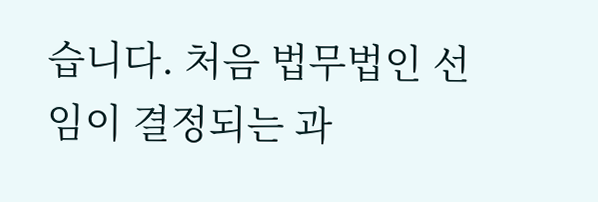습니다. 처음 법무법인 선임이 결정되는 과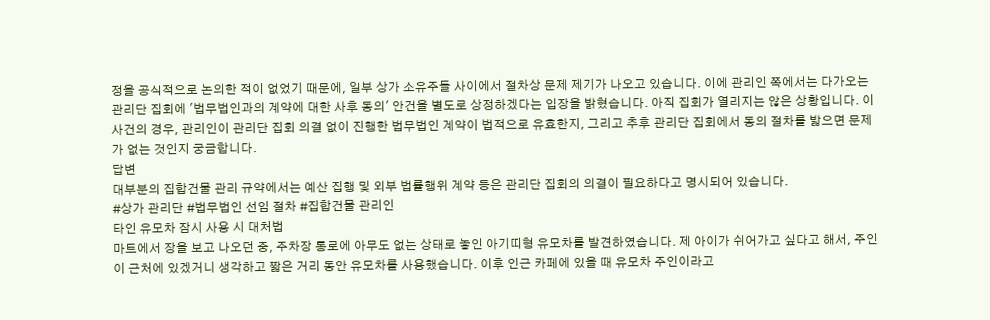정을 공식적으로 논의한 적이 없었기 때문에, 일부 상가 소유주들 사이에서 절차상 문제 제기가 나오고 있습니다. 이에 관리인 쪽에서는 다가오는 관리단 집회에 '법무법인과의 계약에 대한 사후 동의' 안건을 별도로 상정하겠다는 입장을 밝혔습니다. 아직 집회가 열리지는 않은 상황입니다. 이 사건의 경우, 관리인이 관리단 집회 의결 없이 진행한 법무법인 계약이 법적으로 유효한지, 그리고 추후 관리단 집회에서 동의 절차를 밟으면 문제가 없는 것인지 궁금합니다.
답변
대부분의 집합건물 관리 규약에서는 예산 집행 및 외부 법률행위 계약 등은 관리단 집회의 의결이 필요하다고 명시되어 있습니다.
#상가 관리단 #법무법인 선임 절차 #집합건물 관리인
타인 유모차 잠시 사용 시 대처법
마트에서 장을 보고 나오던 중, 주차장 통로에 아무도 없는 상태로 놓인 아기띠형 유모차를 발견하였습니다. 제 아이가 쉬어가고 싶다고 해서, 주인이 근처에 있겠거니 생각하고 짧은 거리 동안 유모차를 사용했습니다. 이후 인근 카페에 있을 때 유모차 주인이라고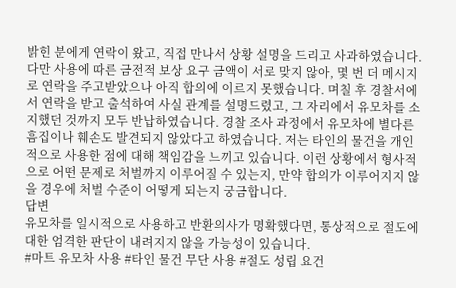밝힌 분에게 연락이 왔고, 직접 만나서 상황 설명을 드리고 사과하였습니다. 다만 사용에 따른 금전적 보상 요구 금액이 서로 맞지 않아, 몇 번 더 메시지로 연락을 주고받았으나 아직 합의에 이르지 못했습니다. 며칠 후 경찰서에서 연락을 받고 출석하여 사실 관계를 설명드렸고, 그 자리에서 유모차를 소지했던 것까지 모두 반납하였습니다. 경찰 조사 과정에서 유모차에 별다른 흠집이나 훼손도 발견되지 않았다고 하였습니다. 저는 타인의 물건을 개인적으로 사용한 점에 대해 책임감을 느끼고 있습니다. 이런 상황에서 형사적으로 어떤 문제로 처벌까지 이루어질 수 있는지, 만약 합의가 이루어지지 않을 경우에 처벌 수준이 어떻게 되는지 궁금합니다.
답변
유모차를 일시적으로 사용하고 반환의사가 명확했다면, 통상적으로 절도에 대한 엄격한 판단이 내려지지 않을 가능성이 있습니다.
#마트 유모차 사용 #타인 물건 무단 사용 #절도 성립 요건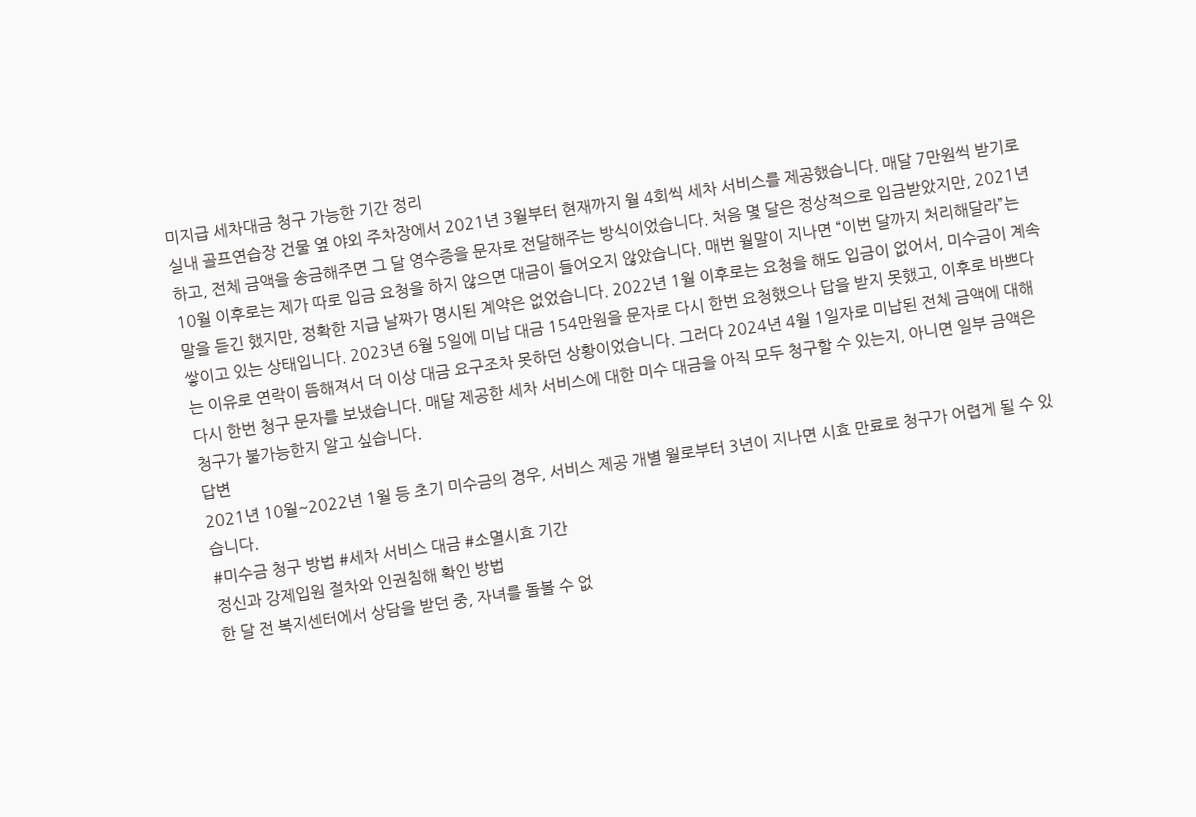미지급 세차대금 청구 가능한 기간 정리
실내 골프연습장 건물 옆 야외 주차장에서 2021년 3월부터 현재까지 월 4회씩 세차 서비스를 제공했습니다. 매달 7만원씩 받기로 하고, 전체 금액을 송금해주면 그 달 영수증을 문자로 전달해주는 방식이었습니다. 처음 몇 달은 정상적으로 입금받았지만, 2021년 10월 이후로는 제가 따로 입금 요청을 하지 않으면 대금이 들어오지 않았습니다. 매번 월말이 지나면 “이번 달까지 처리해달라”는 말을 듣긴 했지만, 정확한 지급 날짜가 명시된 계약은 없었습니다. 2022년 1월 이후로는 요청을 해도 입금이 없어서, 미수금이 계속 쌓이고 있는 상태입니다. 2023년 6월 5일에 미납 대금 154만원을 문자로 다시 한번 요청했으나 답을 받지 못했고, 이후로 바쁘다는 이유로 연락이 뜸해져서 더 이상 대금 요구조차 못하던 상황이었습니다. 그러다 2024년 4월 1일자로 미납된 전체 금액에 대해 다시 한번 청구 문자를 보냈습니다. 매달 제공한 세차 서비스에 대한 미수 대금을 아직 모두 청구할 수 있는지, 아니면 일부 금액은 청구가 불가능한지 알고 싶습니다.
답변
2021년 10월~2022년 1월 등 초기 미수금의 경우, 서비스 제공 개별 월로부터 3년이 지나면 시효 만료로 청구가 어렵게 될 수 있습니다.
#미수금 청구 방법 #세차 서비스 대금 #소멸시효 기간
정신과 강제입원 절차와 인권침해 확인 방법
한 달 전 복지센터에서 상담을 받던 중, 자녀를 돌볼 수 없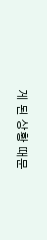게 된 상황 때문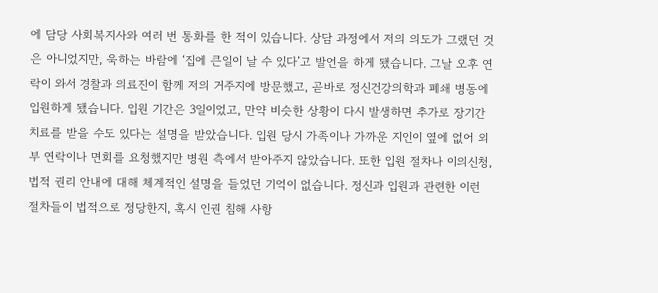에 담당 사회복지사와 여러 번 통화를 한 적이 있습니다. 상담 과정에서 저의 의도가 그랬던 것은 아니었지만, 욱하는 바람에 ‘집에 큰일이 날 수 있다’고 발언을 하게 됐습니다. 그날 오후 연락이 와서 경찰과 의료진이 함께 저의 거주지에 방문했고, 곧바로 정신건강의학과 폐쇄 병동에 입원하게 됐습니다. 입원 기간은 3일이었고, 만약 비슷한 상황이 다시 발생하면 추가로 장기간 치료를 받을 수도 있다는 설명을 받았습니다. 입원 당시 가족이나 가까운 지인이 옆에 없어 외부 연락이나 면회를 요청했지만 병원 측에서 받아주지 않았습니다. 또한 입원 절차나 이의신청, 법적 권리 안내에 대해 체계적인 설명을 들었던 기억이 없습니다. 정신과 입원과 관련한 이런 절차들이 법적으로 정당한지, 혹시 인권 침해 사항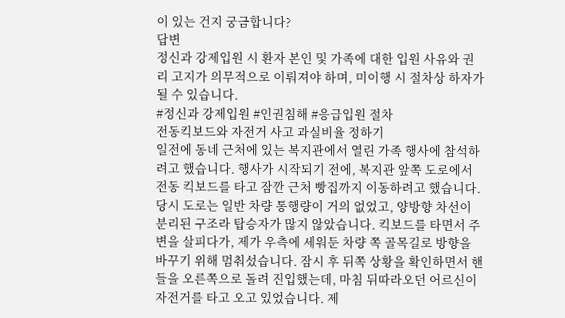이 있는 건지 궁금합니다?
답변
정신과 강제입원 시 환자 본인 및 가족에 대한 입원 사유와 권리 고지가 의무적으로 이뤄져야 하며, 미이행 시 절차상 하자가 될 수 있습니다.
#정신과 강제입원 #인권침해 #응급입원 절차
전동킥보드와 자전거 사고 과실비율 정하기
일전에 동네 근처에 있는 복지관에서 열린 가족 행사에 참석하려고 했습니다. 행사가 시작되기 전에, 복지관 앞쪽 도로에서 전동 킥보드를 타고 잠깐 근처 빵집까지 이동하려고 했습니다. 당시 도로는 일반 차량 통행량이 거의 없었고, 양방향 차선이 분리된 구조라 탑승자가 많지 않았습니다. 킥보드를 타면서 주변을 살피다가, 제가 우측에 세워둔 차량 쪽 골목길로 방향을 바꾸기 위해 멈춰섰습니다. 잠시 후 뒤쪽 상황을 확인하면서 핸들을 오른쪽으로 돌려 진입했는데, 마침 뒤따라오던 어르신이 자전거를 타고 오고 있었습니다. 제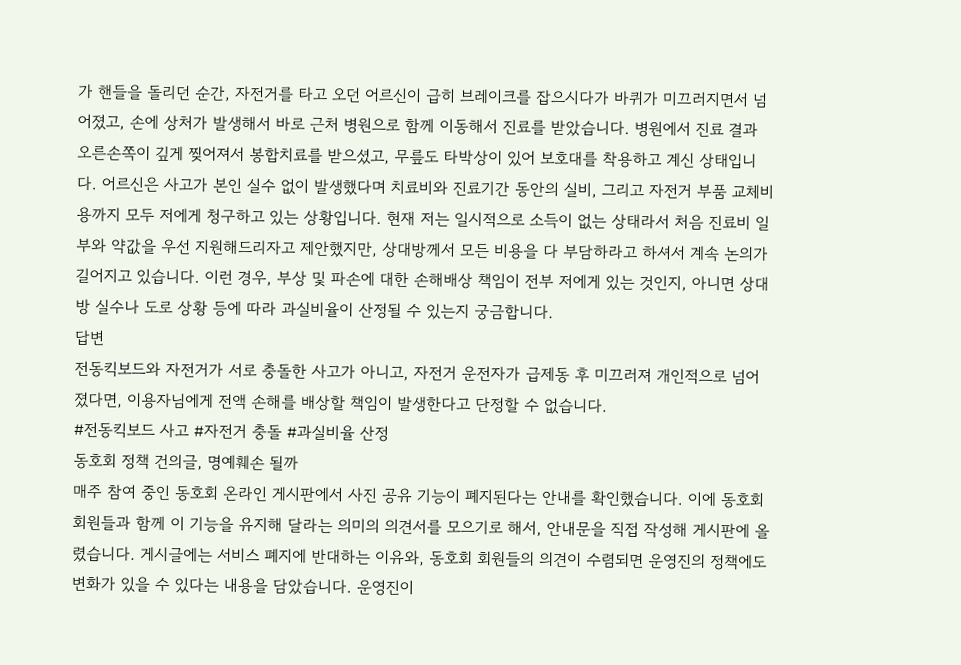가 핸들을 돌리던 순간, 자전거를 타고 오던 어르신이 급히 브레이크를 잡으시다가 바퀴가 미끄러지면서 넘어졌고, 손에 상처가 발생해서 바로 근처 병원으로 함께 이동해서 진료를 받았습니다. 병원에서 진료 결과 오른손쪽이 깊게 찢어져서 봉합치료를 받으셨고, 무릎도 타박상이 있어 보호대를 착용하고 계신 상태입니다. 어르신은 사고가 본인 실수 없이 발생했다며 치료비와 진료기간 동안의 실비, 그리고 자전거 부품 교체비용까지 모두 저에게 청구하고 있는 상황입니다. 현재 저는 일시적으로 소득이 없는 상태라서 처음 진료비 일부와 약값을 우선 지원해드리자고 제안했지만, 상대방께서 모든 비용을 다 부담하라고 하셔서 계속 논의가 길어지고 있습니다. 이런 경우, 부상 및 파손에 대한 손해배상 책임이 전부 저에게 있는 것인지, 아니면 상대방 실수나 도로 상황 등에 따라 과실비율이 산정될 수 있는지 궁금합니다.
답변
전동킥보드와 자전거가 서로 충돌한 사고가 아니고, 자전거 운전자가 급제동 후 미끄러져 개인적으로 넘어졌다면, 이용자님에게 전액 손해를 배상할 책임이 발생한다고 단정할 수 없습니다.
#전동킥보드 사고 #자전거 충돌 #과실비율 산정
동호회 정책 건의글, 명예훼손 될까
매주 참여 중인 동호회 온라인 게시판에서 사진 공유 기능이 폐지된다는 안내를 확인했습니다. 이에 동호회 회원들과 함께 이 기능을 유지해 달라는 의미의 의견서를 모으기로 해서, 안내문을 직접 작성해 게시판에 올렸습니다. 게시글에는 서비스 폐지에 반대하는 이유와, 동호회 회원들의 의견이 수렴되면 운영진의 정책에도 변화가 있을 수 있다는 내용을 담았습니다. 운영진이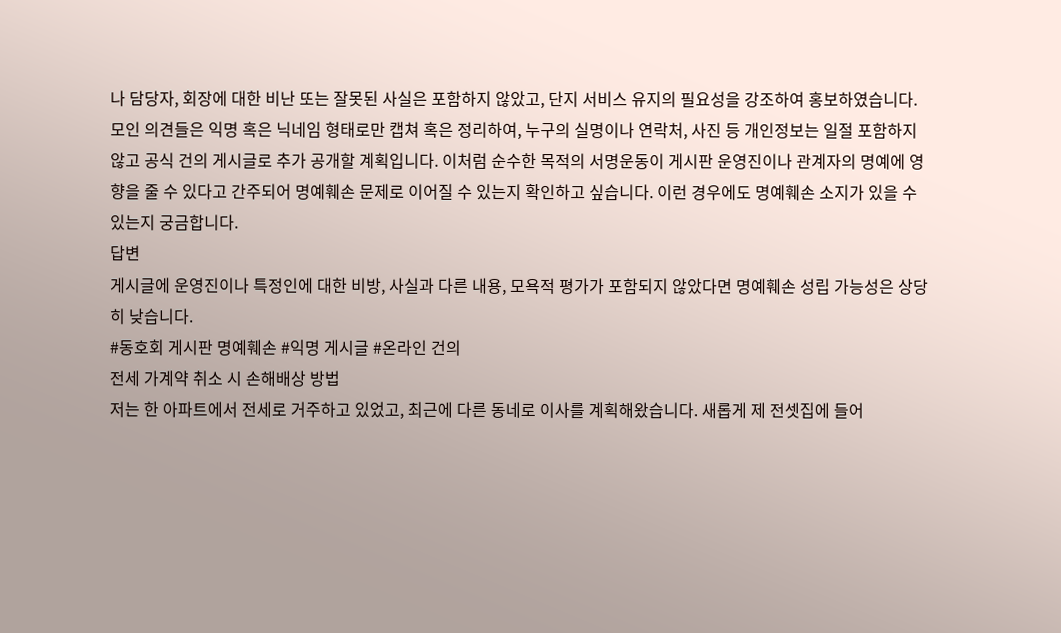나 담당자, 회장에 대한 비난 또는 잘못된 사실은 포함하지 않았고, 단지 서비스 유지의 필요성을 강조하여 홍보하였습니다. 모인 의견들은 익명 혹은 닉네임 형태로만 캡쳐 혹은 정리하여, 누구의 실명이나 연락처, 사진 등 개인정보는 일절 포함하지 않고 공식 건의 게시글로 추가 공개할 계획입니다. 이처럼 순수한 목적의 서명운동이 게시판 운영진이나 관계자의 명예에 영향을 줄 수 있다고 간주되어 명예훼손 문제로 이어질 수 있는지 확인하고 싶습니다. 이런 경우에도 명예훼손 소지가 있을 수 있는지 궁금합니다.
답변
게시글에 운영진이나 특정인에 대한 비방, 사실과 다른 내용, 모욕적 평가가 포함되지 않았다면 명예훼손 성립 가능성은 상당히 낮습니다.
#동호회 게시판 명예훼손 #익명 게시글 #온라인 건의
전세 가계약 취소 시 손해배상 방법
저는 한 아파트에서 전세로 거주하고 있었고, 최근에 다른 동네로 이사를 계획해왔습니다. 새롭게 제 전셋집에 들어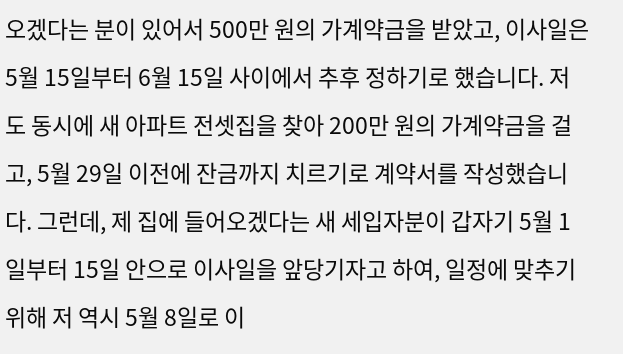오겠다는 분이 있어서 500만 원의 가계약금을 받았고, 이사일은 5월 15일부터 6월 15일 사이에서 추후 정하기로 했습니다. 저도 동시에 새 아파트 전셋집을 찾아 200만 원의 가계약금을 걸고, 5월 29일 이전에 잔금까지 치르기로 계약서를 작성했습니다. 그런데, 제 집에 들어오겠다는 새 세입자분이 갑자기 5월 1일부터 15일 안으로 이사일을 앞당기자고 하여, 일정에 맞추기 위해 저 역시 5월 8일로 이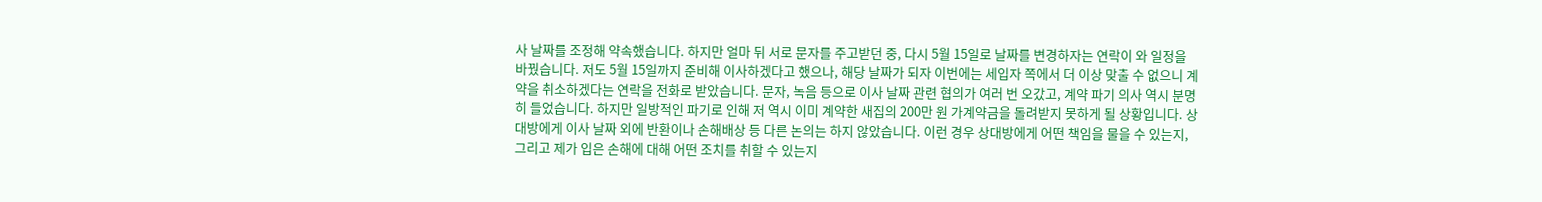사 날짜를 조정해 약속했습니다. 하지만 얼마 뒤 서로 문자를 주고받던 중, 다시 5월 15일로 날짜를 변경하자는 연락이 와 일정을 바꿨습니다. 저도 5월 15일까지 준비해 이사하겠다고 했으나, 해당 날짜가 되자 이번에는 세입자 쪽에서 더 이상 맞출 수 없으니 계약을 취소하겠다는 연락을 전화로 받았습니다. 문자, 녹음 등으로 이사 날짜 관련 협의가 여러 번 오갔고, 계약 파기 의사 역시 분명히 들었습니다. 하지만 일방적인 파기로 인해 저 역시 이미 계약한 새집의 200만 원 가계약금을 돌려받지 못하게 될 상황입니다. 상대방에게 이사 날짜 외에 반환이나 손해배상 등 다른 논의는 하지 않았습니다. 이런 경우 상대방에게 어떤 책임을 물을 수 있는지, 그리고 제가 입은 손해에 대해 어떤 조치를 취할 수 있는지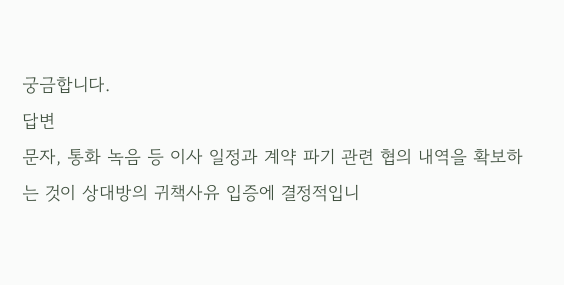궁금합니다.
답변
문자, 통화 녹음 등 이사 일정과 계약 파기 관련 협의 내역을 확보하는 것이 상대방의 귀책사유 입증에 결정적입니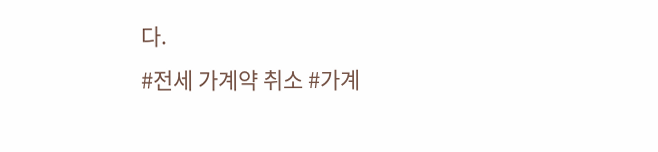다.
#전세 가계약 취소 #가계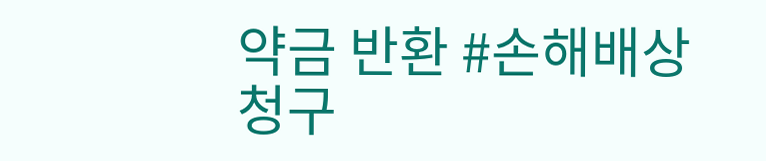약금 반환 #손해배상 청구